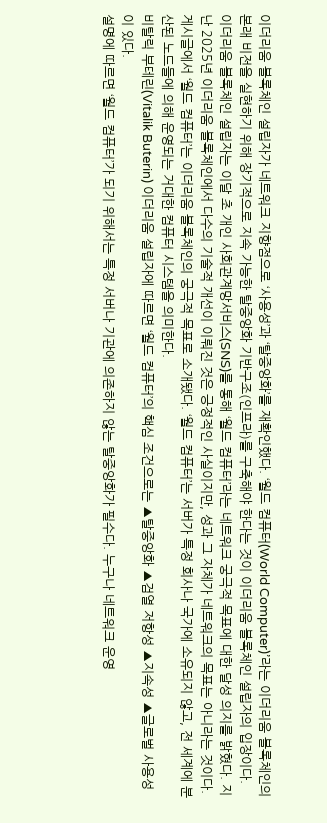이더리움 블록체인 설립자가 네트워크 지향점으로 ‘사용성’과 ‘탈중앙화’를 재확인했다. ‘월드 컴퓨터(World Computer)’라는 이더리움 블록체인의 본래 비전을 실현하기 위해 장기적으로 지속 가능한 탈중앙화 기반구조(인프라)를 구축해야 한다는 것이 이더리움 블록체인 설립자의 입장이다.
이더리움 블록체인 설립자는 이달 초 개인 사회관계망서비스(SNS)를 통해 ‘월드 컴퓨터’라는 네트워크 궁극적 목표에 대한 달성 의지를 밝혔다. 지난 2025년 이더리움 블록체인에서 다수의 기술적 개선이 이뤄진 것은 긍정적인 사실이지만, 성과 그 자체가 네트워크의 목표는 아니라는 것이다.
게시글에서 ‘월드 컴퓨터’는 이더리움 블록체인의 궁극적 목표로 소개됐다. ‘월드 컴퓨터’는 서버가 특정 회사나 국가에 소유되지 않고, 전 세계에 분산된 노드들에 의해 운영되는 거대한 컴퓨터 시스템을 의미한다.
비탈릭 부테린(Vitalik Buterin) 이더리움 설립자에 따르면 ‘월드 컴퓨터’의 핵심 조건으로는 ▲탈중앙화 ▲검열 저항성 ▲지속성 ▲글로벌 사용성이 있다.
설명에 따르면 ‘월드 컴퓨터’가 되기 위해서는 특정 서버나 기관에 의존하지 않는 탈중앙화가 필수다. 누구나 네트워크 운영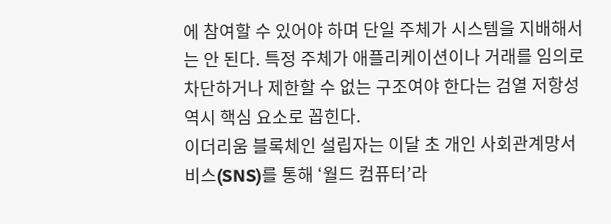에 참여할 수 있어야 하며 단일 주체가 시스템을 지배해서는 안 된다. 특정 주체가 애플리케이션이나 거래를 임의로 차단하거나 제한할 수 없는 구조여야 한다는 검열 저항성 역시 핵심 요소로 꼽힌다.
이더리움 블록체인 설립자는 이달 초 개인 사회관계망서비스(SNS)를 통해 ‘월드 컴퓨터’라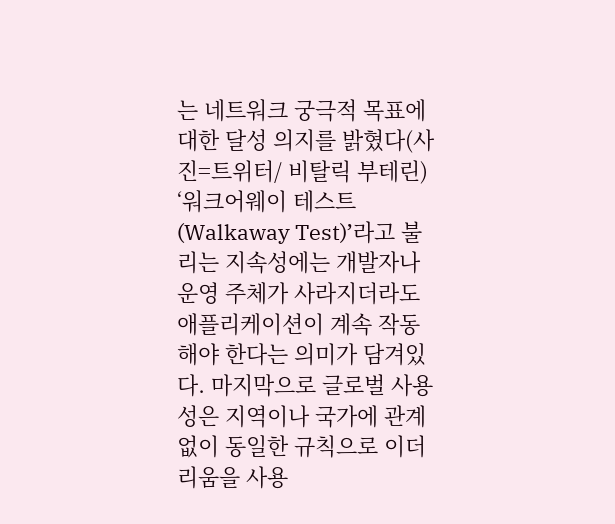는 네트워크 궁극적 목표에 대한 달성 의지를 밝혔다(사진=트위터/ 비탈릭 부테린)
‘워크어웨이 테스트(Walkaway Test)’라고 불리는 지속성에는 개발자나 운영 주체가 사라지더라도 애플리케이션이 계속 작동해야 한다는 의미가 담겨있다. 마지막으로 글로벌 사용성은 지역이나 국가에 관계없이 동일한 규칙으로 이더리움을 사용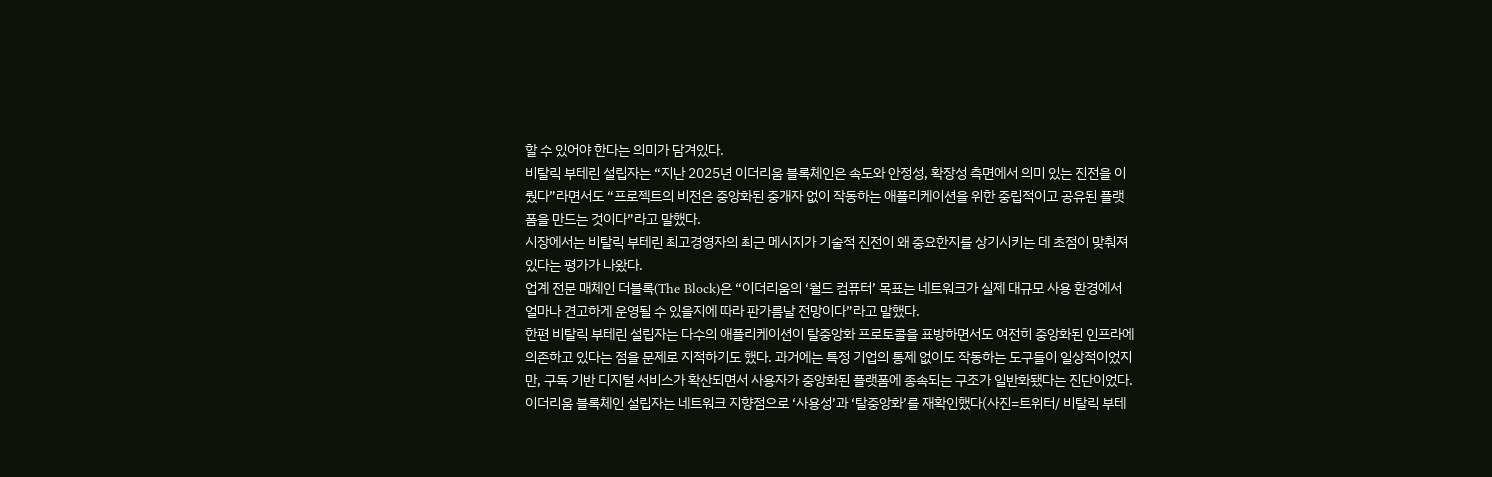할 수 있어야 한다는 의미가 담겨있다.
비탈릭 부테린 설립자는 “지난 2025년 이더리움 블록체인은 속도와 안정성, 확장성 측면에서 의미 있는 진전을 이뤘다”라면서도 “프로젝트의 비전은 중앙화된 중개자 없이 작동하는 애플리케이션을 위한 중립적이고 공유된 플랫폼을 만드는 것이다”라고 말했다.
시장에서는 비탈릭 부테린 최고경영자의 최근 메시지가 기술적 진전이 왜 중요한지를 상기시키는 데 초점이 맞춰져 있다는 평가가 나왔다.
업계 전문 매체인 더블록(The Block)은 “이더리움의 ‘월드 컴퓨터’ 목표는 네트워크가 실제 대규모 사용 환경에서 얼마나 견고하게 운영될 수 있을지에 따라 판가름날 전망이다”라고 말했다.
한편 비탈릭 부테린 설립자는 다수의 애플리케이션이 탈중앙화 프로토콜을 표방하면서도 여전히 중앙화된 인프라에 의존하고 있다는 점을 문제로 지적하기도 했다. 과거에는 특정 기업의 통제 없이도 작동하는 도구들이 일상적이었지만, 구독 기반 디지털 서비스가 확산되면서 사용자가 중앙화된 플랫폼에 종속되는 구조가 일반화됐다는 진단이었다.
이더리움 블록체인 설립자는 네트워크 지향점으로 ‘사용성’과 ‘탈중앙화’를 재확인했다(사진=트위터/ 비탈릭 부테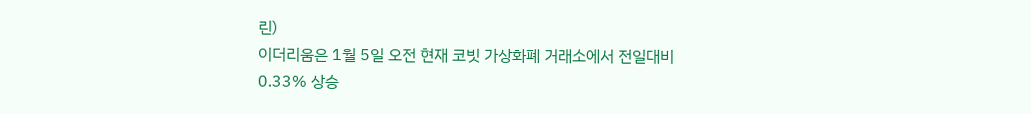린)
이더리움은 1월 5일 오전 현재 코빗 가상화폐 거래소에서 전일대비 0.33% 상승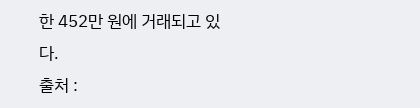한 452만 원에 거래되고 있다.
출처 :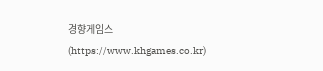경향게임스(https://www.khgames.co.kr)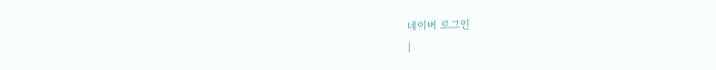네이버 로그인
|